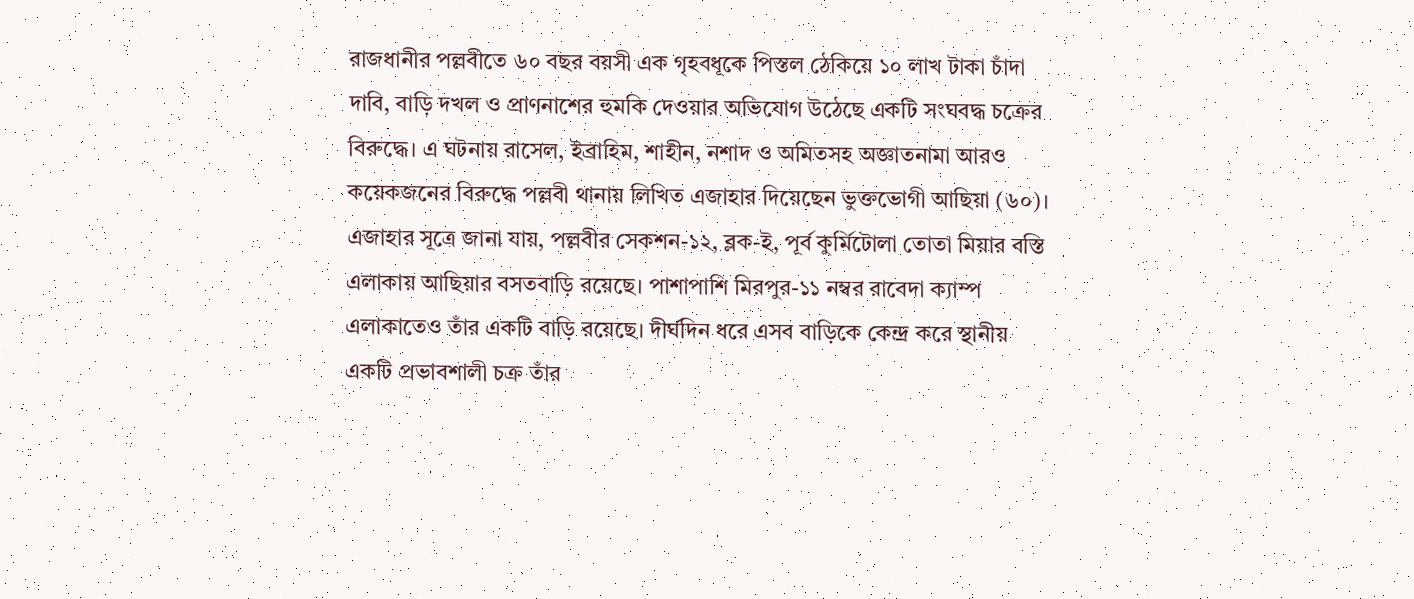রাজধানীর পল্লবীতে ৬০ বছর বয়সী এক গৃহবধূকে পিস্তল ঠেকিয়ে ১০ লাখ টাকা চাঁদা দাবি, বাড়ি দখল ও প্রাণনাশের হুমকি দেওয়ার অভিযোগ উঠেছে একটি সংঘবদ্ধ চক্রের বিরুদ্ধে। এ ঘটনায় রাসেল, ইব্রাহিম, শাহীন, নশাদ ও অমিতসহ অজ্ঞাতনামা আরও কয়েকজনের বিরুদ্ধে পল্লবী থানায় লিখিত এজাহার দিয়েছেন ভুক্তভোগী আছিয়া (৬০)।
এজাহার সূত্রে জানা যায়, পল্লবীর সেকশন-১২, ব্লক-ই, পূর্ব কুর্মিটোলা তোতা মিয়ার বস্তি এলাকায় আছিয়ার বসতবাড়ি রয়েছে। পাশাপাশি মিরপুর-১১ নম্বর রাবেদা ক্যাম্প এলাকাতেও তাঁর একটি বাড়ি রয়েছে। দীর্ঘদিন ধরে এসব বাড়িকে কেন্দ্র করে স্থানীয় একটি প্রভাবশালী চক্র তাঁর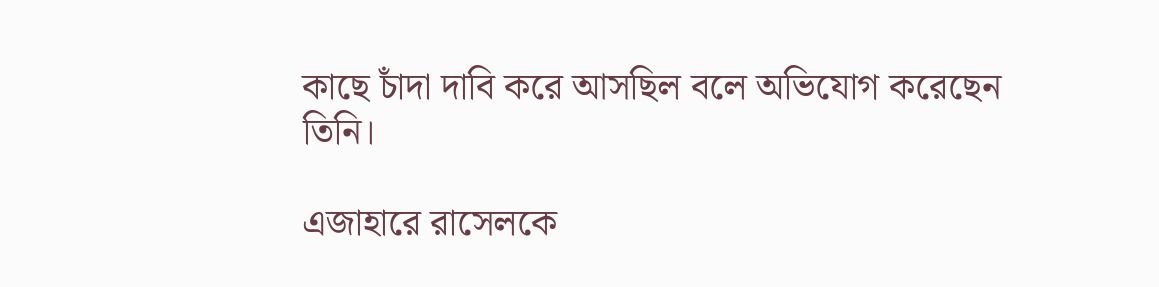কাছে চাঁদা দাবি করে আসছিল বলে অভিযোগ করেছেন তিনি।

এজাহারে রাসেলকে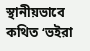স্থানীয়ভাবে কথিত ‘ভইরা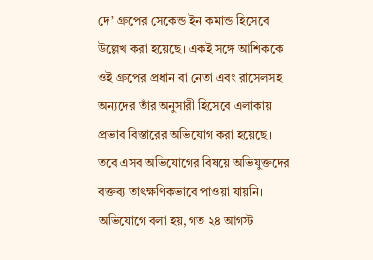দে’ গ্রুপের সেকেন্ড ইন কমান্ড হিসেবে উল্লেখ করা হয়েছে। একই সঙ্গে আশিককে ওই গ্রুপের প্রধান বা নেতা এবং রাসেলসহ অন্যদের তাঁর অনুসারী হিসেবে এলাকায় প্রভাব বিস্তারের অভিযোগ করা হয়েছে। তবে এসব অভিযোগের বিষয়ে অভিযুক্তদের বক্তব্য তাৎক্ষণিকভাবে পাওয়া যায়নি।
অভিযোগে বলা হয়, গত ২৪ আগস্ট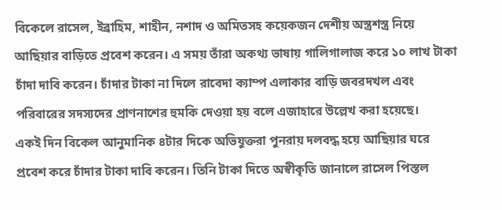বিকেলে রাসেল, ইব্রাহিম, শাহীন, নশাদ ও অমিতসহ কয়েকজন দেশীয় অস্ত্রশস্ত্র নিয়ে আছিয়ার বাড়িতে প্রবেশ করেন। এ সময় তাঁরা অকথ্য ভাষায় গালিগালাজ করে ১০ লাখ টাকা চাঁদা দাবি করেন। চাঁদার টাকা না দিলে রাবেদা ক্যাম্প এলাকার বাড়ি জবরদখল এবং পরিবারের সদস্যদের প্রাণনাশের হুমকি দেওয়া হয় বলে এজাহারে উল্লেখ করা হয়েছে।
একই দিন বিকেল আনুমানিক ৪টার দিকে অভিযুক্তরা পুনরায় দলবদ্ধ হয়ে আছিয়ার ঘরে প্রবেশ করে চাঁদার টাকা দাবি করেন। তিনি টাকা দিতে অস্বীকৃতি জানালে রাসেল পিস্তল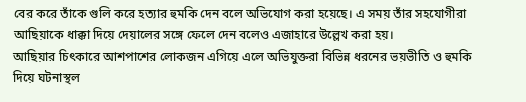বের করে তাঁকে গুলি করে হত্যার হুমকি দেন বলে অভিযোগ করা হয়েছে। এ সময় তাঁর সহযোগীরা আছিয়াকে ধাক্কা দিয়ে দেয়ালের সঙ্গে ফেলে দেন বলেও এজাহারে উল্লেখ করা হয়।
আছিয়ার চিৎকারে আশপাশের লোকজন এগিয়ে এলে অভিযুক্তরা বিভিন্ন ধরনের ভয়ভীতি ও হুমকি দিয়ে ঘটনাস্থল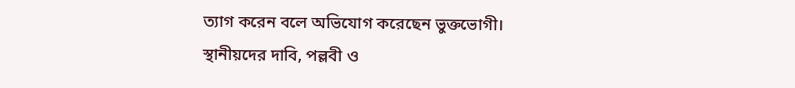ত্যাগ করেন বলে অভিযোগ করেছেন ভুক্তভোগী।
স্থানীয়দের দাবি, পল্লবী ও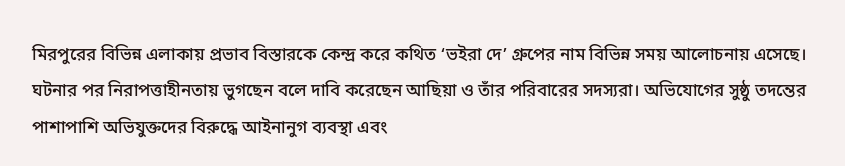মিরপুরের বিভিন্ন এলাকায় প্রভাব বিস্তারকে কেন্দ্র করে কথিত ‘ভইরা দে’ গ্রুপের নাম বিভিন্ন সময় আলোচনায় এসেছে।
ঘটনার পর নিরাপত্তাহীনতায় ভুগছেন বলে দাবি করেছেন আছিয়া ও তাঁর পরিবারের সদস্যরা। অভিযোগের সুষ্ঠু তদন্তের পাশাপাশি অভিযুক্তদের বিরুদ্ধে আইনানুগ ব্যবস্থা এবং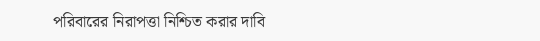পরিবারের নিরাপত্তা নিশ্চিত করার দাবি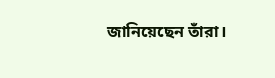জানিয়েছেন তাঁরা।